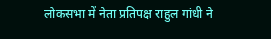लोकसभा में नेता प्रतिपक्ष राहुल गांधी ने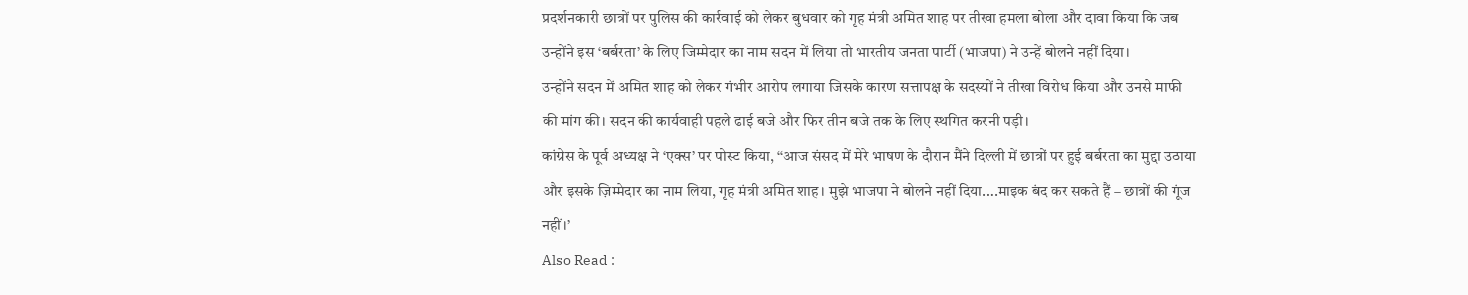प्रदर्शनकारी छात्रों पर पुलिस की कार्रवाई को लेकर बुधवार को गृह मंत्री अमित शाह पर तीखा हमला बोला और दावा किया कि जब उन्होंने इस ‘बर्बरता’ के लिए जिम्मेदार का नाम सदन में लिया तो भारतीय जनता पार्टी (भाजपा) ने उन्हें बोलने नहीं दिया।
उन्होंने सदन में अमित शाह को लेकर गंभीर आरोप लगाया जिसके कारण सत्तापक्ष के सदस्यों ने तीखा विरोध किया और उनसे माफी की मांग की। सदन की कार्यवाही पहले ढाई बजे और फिर तीन बजे तक के लिए स्थगित करनी पड़ी।
कांग्रेस के पूर्व अध्यक्ष ने ‘एक्स’ पर पोस्ट किया, ‘‘आज संसद में मेरे भाषण के दौरान मैंने दिल्ली में छात्रों पर हुई बर्बरता का मुद्दा उठाया और इसके ज़िम्मेदार का नाम लिया, गृह मंत्री अमित शाह। मुझे भाजपा ने बोलने नहीं दिया….माइक बंद कर सकते हैं – छात्रों की गूंज नहीं।’
Also Read :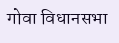गोवा विधानसभा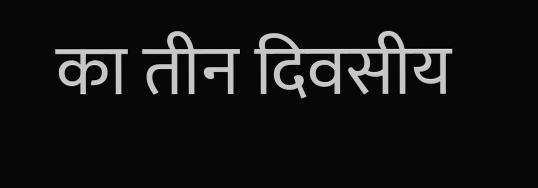का तीन दिवसीय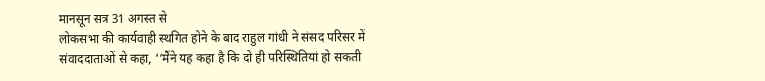मानसून सत्र 31 अगस्त से
लोकसभा की कार्यवाही स्थगित होने के बाद राहुल गांधी ने संसद परिसर में संवाददाताओं से कहा, ‘‘मैंने यह कहा है कि दो ही परिस्थितियां हो सकती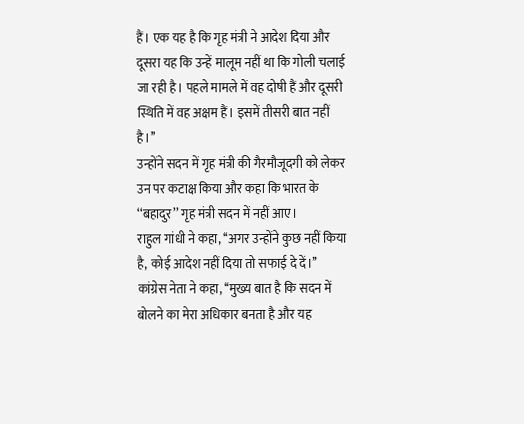हैं। एक यह है कि गृह मंत्री ने आदेश दिया और दूसरा यह कि उन्हें मालूम नहीं था कि गोली चलाई जा रही है। पहले मामले में वह दोषी हैं और दूसरी स्थिति में वह अक्षम हैं। इसमें तीसरी बात नहीं है।’’
उन्होंने सदन में गृह मंत्री की गैरमौजूदगी को लेकर उन पर कटाक्ष किया और कहा कि भारत के ‘‘बहादुर’’ गृह मंत्री सदन में नहीं आए।
राहुल गांधी ने कहा, ‘‘अगर उन्होंने कुछ नहीं किया है, कोई आदेश नहीं दिया तो सफाई दे दें।’’
कांग्रेस नेता ने कहा, ‘‘मुख्य बात है कि सदन में बोलने का मेरा अधिकार बनता है और यह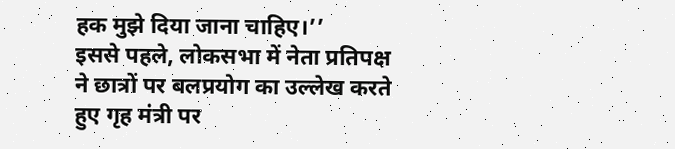हक मुझे दिया जाना चाहिए।’’
इससे पहले, लोकसभा में नेता प्रतिपक्ष ने छात्रों पर बलप्रयोग का उल्लेख करते हुए गृह मंत्री पर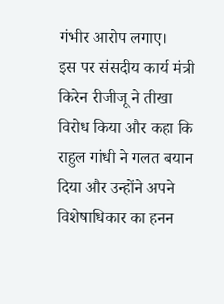गंभीर आरोप लगाए।
इस पर संसदीय कार्य मंत्री किरेन रीजीजू ने तीखा विरोध किया और कहा कि राहुल गांधी ने गलत बयान दिया और उन्होंने अपने विशेषाधिकार का हनन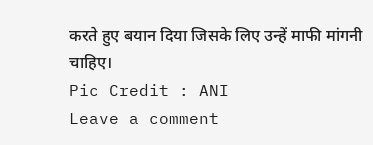करते हुए बयान दिया जिसके लिए उन्हें माफी मांगनी चाहिए।
Pic Credit : ANI
Leave a comment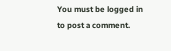You must be logged in to post a comment.